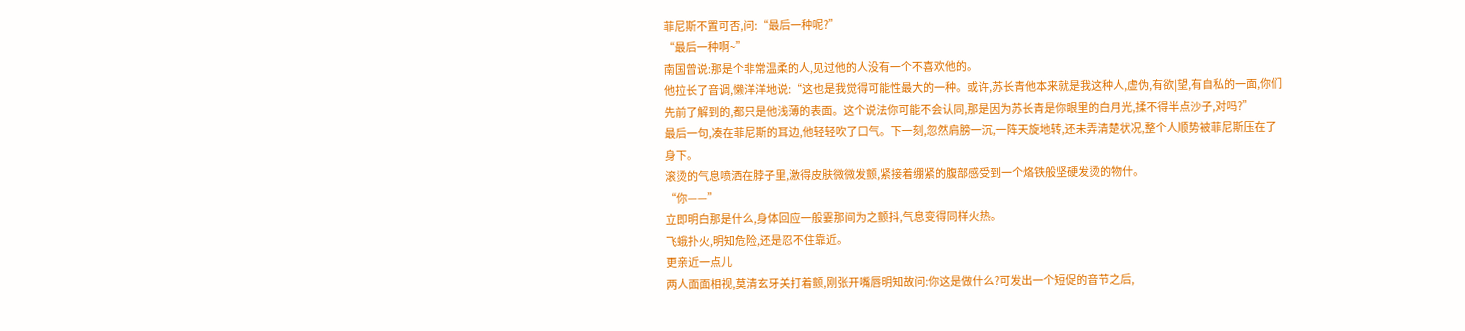菲尼斯不置可否,问:“最后一种呢?”
“最后一种啊~”
南国曾说:那是个非常温柔的人,见过他的人没有一个不喜欢他的。
他拉长了音调,懒洋洋地说:“这也是我觉得可能性最大的一种。或许,苏长青他本来就是我这种人,虚伪,有欲|望,有自私的一面,你们先前了解到的,都只是他浅薄的表面。这个说法你可能不会认同,那是因为苏长青是你眼里的白月光,揉不得半点沙子,对吗?”
最后一句,凑在菲尼斯的耳边,他轻轻吹了口气。下一刻,忽然肩膀一沉,一阵天旋地转,还未弄清楚状况,整个人顺势被菲尼斯压在了身下。
滚烫的气息喷洒在脖子里,激得皮肤微微发颤,紧接着绷紧的腹部感受到一个烙铁般坚硬发烫的物什。
“你——”
立即明白那是什么,身体回应一般霎那间为之颤抖,气息变得同样火热。
飞蛾扑火,明知危险,还是忍不住靠近。
更亲近一点儿
两人面面相视,莫清玄牙关打着颤,刚张开嘴唇明知故问:你这是做什么?可发出一个短促的音节之后,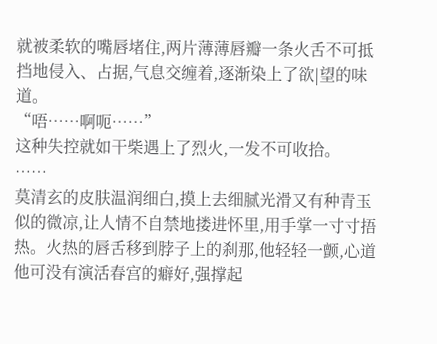就被柔软的嘴唇堵住,两片薄薄唇瓣一条火舌不可抵挡地侵入、占据,气息交缠着,逐渐染上了欲|望的味道。
“唔……啊呃……”
这种失控就如干柴遇上了烈火,一发不可收拾。
……
莫清玄的皮肤温润细白,摸上去细腻光滑又有种青玉似的微凉,让人情不自禁地搂进怀里,用手掌一寸寸捂热。火热的唇舌移到脖子上的刹那,他轻轻一颤,心道他可没有演活春宫的癖好,强撑起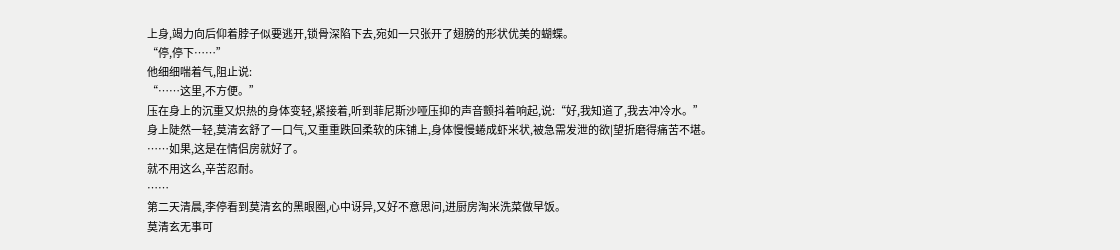上身,竭力向后仰着脖子似要逃开,锁骨深陷下去,宛如一只张开了翅膀的形状优美的蝴蝶。
“停,停下……”
他细细喘着气,阻止说:
“……这里,不方便。”
压在身上的沉重又炽热的身体变轻,紧接着,听到菲尼斯沙哑压抑的声音颤抖着响起,说:“好,我知道了,我去冲冷水。”
身上陡然一轻,莫清玄舒了一口气,又重重跌回柔软的床铺上,身体慢慢蜷成虾米状,被急需发泄的欲|望折磨得痛苦不堪。
……如果,这是在情侣房就好了。
就不用这么,辛苦忍耐。
……
第二天清晨,李停看到莫清玄的黑眼圈,心中讶异,又好不意思问,进厨房淘米洗菜做早饭。
莫清玄无事可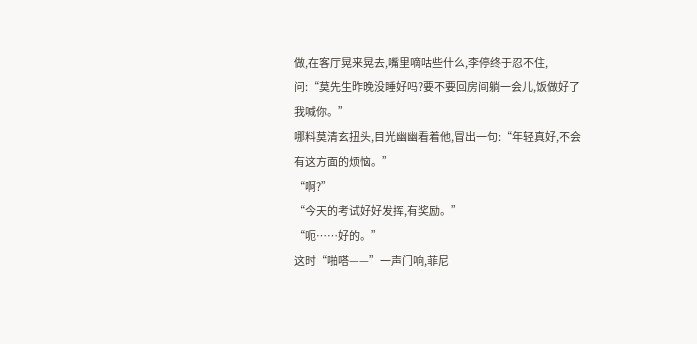做,在客厅晃来晃去,嘴里嘀咕些什么,李停终于忍不住,问:“莫先生昨晚没睡好吗?要不要回房间躺一会儿,饭做好了我喊你。”
哪料莫清玄扭头,目光幽幽看着他,冒出一句:“年轻真好,不会有这方面的烦恼。”
“啊?”
“今天的考试好好发挥,有奖励。”
“呃……好的。”
这时“啪嗒——”一声门响,菲尼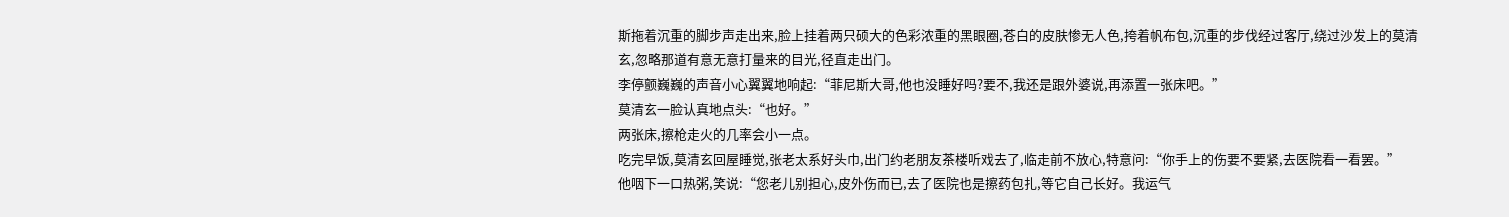斯拖着沉重的脚步声走出来,脸上挂着两只硕大的色彩浓重的黑眼圈,苍白的皮肤惨无人色,挎着帆布包,沉重的步伐经过客厅,绕过沙发上的莫清玄,忽略那道有意无意打量来的目光,径直走出门。
李停颤巍巍的声音小心翼翼地响起:“菲尼斯大哥,他也没睡好吗?要不,我还是跟外婆说,再添置一张床吧。”
莫清玄一脸认真地点头:“也好。”
两张床,擦枪走火的几率会小一点。
吃完早饭,莫清玄回屋睡觉,张老太系好头巾,出门约老朋友茶楼听戏去了,临走前不放心,特意问:“你手上的伤要不要紧,去医院看一看罢。”
他咽下一口热粥,笑说:“您老儿别担心,皮外伤而已,去了医院也是擦药包扎,等它自己长好。我运气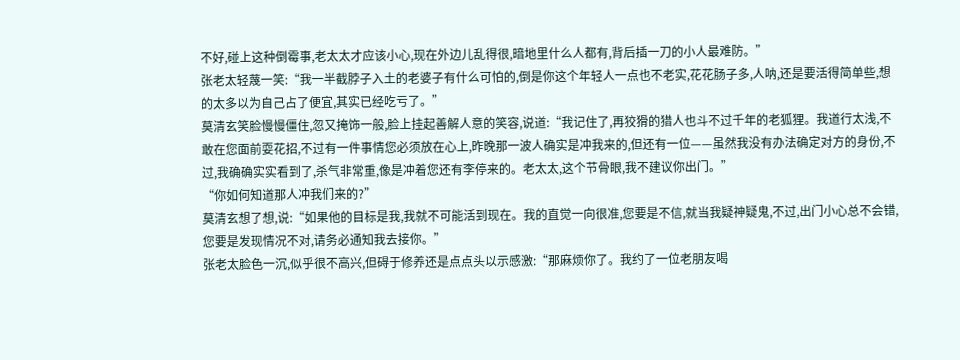不好,碰上这种倒霉事,老太太才应该小心,现在外边儿乱得很,暗地里什么人都有,背后插一刀的小人最难防。”
张老太轻蔑一笑:“我一半截脖子入土的老婆子有什么可怕的,倒是你这个年轻人一点也不老实,花花肠子多,人呐,还是要活得简单些,想的太多以为自己占了便宜,其实已经吃亏了。”
莫清玄笑脸慢慢僵住,忽又掩饰一般,脸上挂起善解人意的笑容,说道:“我记住了,再狡猾的猎人也斗不过千年的老狐狸。我道行太浅,不敢在您面前耍花招,不过有一件事情您必须放在心上,昨晚那一波人确实是冲我来的,但还有一位——虽然我没有办法确定对方的身份,不过,我确确实实看到了,杀气非常重,像是冲着您还有李停来的。老太太,这个节骨眼,我不建议你出门。”
“你如何知道那人冲我们来的?”
莫清玄想了想,说:“如果他的目标是我,我就不可能活到现在。我的直觉一向很准,您要是不信,就当我疑神疑鬼,不过,出门小心总不会错,您要是发现情况不对,请务必通知我去接你。”
张老太脸色一沉,似乎很不高兴,但碍于修养还是点点头以示感激:“那麻烦你了。我约了一位老朋友喝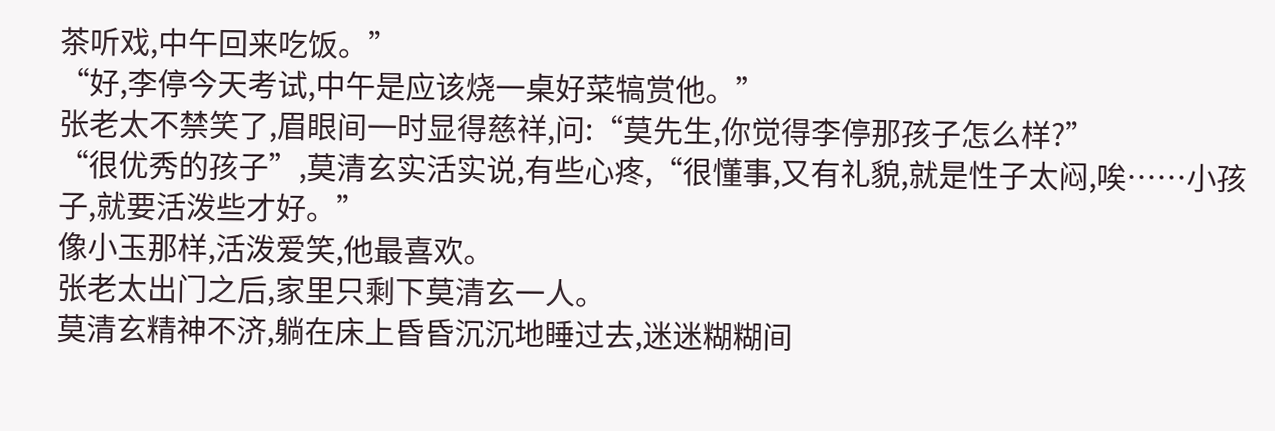茶听戏,中午回来吃饭。”
“好,李停今天考试,中午是应该烧一桌好菜犒赏他。”
张老太不禁笑了,眉眼间一时显得慈祥,问:“莫先生,你觉得李停那孩子怎么样?”
“很优秀的孩子”,莫清玄实活实说,有些心疼,“很懂事,又有礼貌,就是性子太闷,唉……小孩子,就要活泼些才好。”
像小玉那样,活泼爱笑,他最喜欢。
张老太出门之后,家里只剩下莫清玄一人。
莫清玄精神不济,躺在床上昏昏沉沉地睡过去,迷迷糊糊间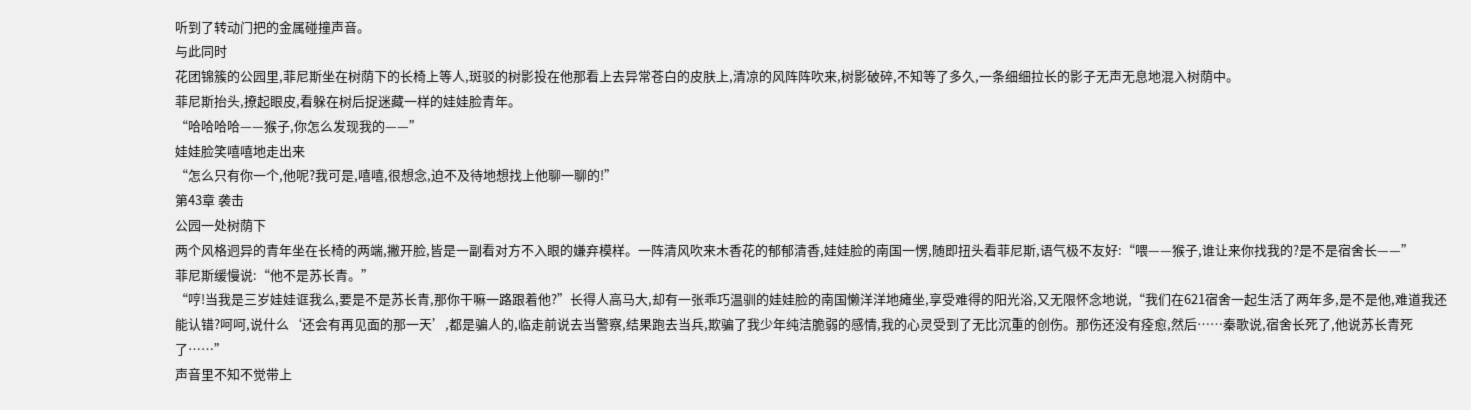听到了转动门把的金属碰撞声音。
与此同时
花团锦簇的公园里,菲尼斯坐在树荫下的长椅上等人,斑驳的树影投在他那看上去异常苍白的皮肤上,清凉的风阵阵吹来,树影破碎,不知等了多久,一条细细拉长的影子无声无息地混入树荫中。
菲尼斯抬头,撩起眼皮,看躲在树后捉迷藏一样的娃娃脸青年。
“哈哈哈哈——猴子,你怎么发现我的——”
娃娃脸笑嘻嘻地走出来
“怎么只有你一个,他呢?我可是,嘻嘻,很想念,迫不及待地想找上他聊一聊的!”
第43章 袭击
公园一处树荫下
两个风格迥异的青年坐在长椅的两端,撇开脸,皆是一副看对方不入眼的嫌弃模样。一阵清风吹来木香花的郁郁清香,娃娃脸的南国一愣,随即扭头看菲尼斯,语气极不友好:“喂——猴子,谁让来你找我的?是不是宿舍长——”
菲尼斯缓慢说:“他不是苏长青。”
“哼!当我是三岁娃娃诓我么,要是不是苏长青,那你干嘛一路跟着他?”长得人高马大,却有一张乖巧温驯的娃娃脸的南国懒洋洋地瘫坐,享受难得的阳光浴,又无限怀念地说,“我们在621宿舍一起生活了两年多,是不是他,难道我还能认错?呵呵,说什么‘还会有再见面的那一天’,都是骗人的,临走前说去当警察,结果跑去当兵,欺骗了我少年纯洁脆弱的感情,我的心灵受到了无比沉重的创伤。那伤还没有痊愈,然后……秦歌说,宿舍长死了,他说苏长青死了……”
声音里不知不觉带上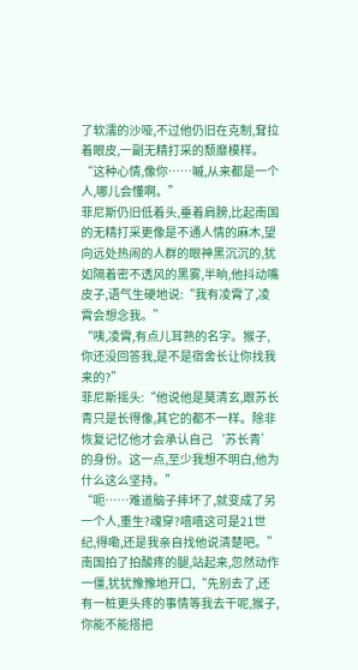了软濡的沙哑,不过他仍旧在克制,耷拉着眼皮,一副无精打采的颓靡模样。
“这种心情,像你……嘁,从来都是一个人,哪儿会懂啊。”
菲尼斯仍旧低着头,垂着肩膀,比起南国的无精打采更像是不通人情的麻木,望向远处热闹的人群的眼神黑沉沉的,犹如隔着密不透风的黑雾,半晌,他抖动嘴皮子,语气生硬地说:“我有凌霄了,凌霄会想念我。”
“咦,凌霄,有点儿耳熟的名字。猴子,你还没回答我,是不是宿舍长让你找我来的?”
菲尼斯摇头:“他说他是莫清玄,跟苏长青只是长得像,其它的都不一样。除非恢复记忆他才会承认自己‘苏长青’的身份。这一点,至少我想不明白,他为什么这么坚持。”
“呃……难道脑子摔坏了,就变成了另一个人,重生?魂穿?嘻嘻这可是21世纪,得嘞,还是我亲自找他说清楚吧。”南国拍了拍酸疼的腿,站起来,忽然动作一僵,犹犹豫豫地开口,“先别去了,还有一桩更头疼的事情等我去干呢,猴子,你能不能搭把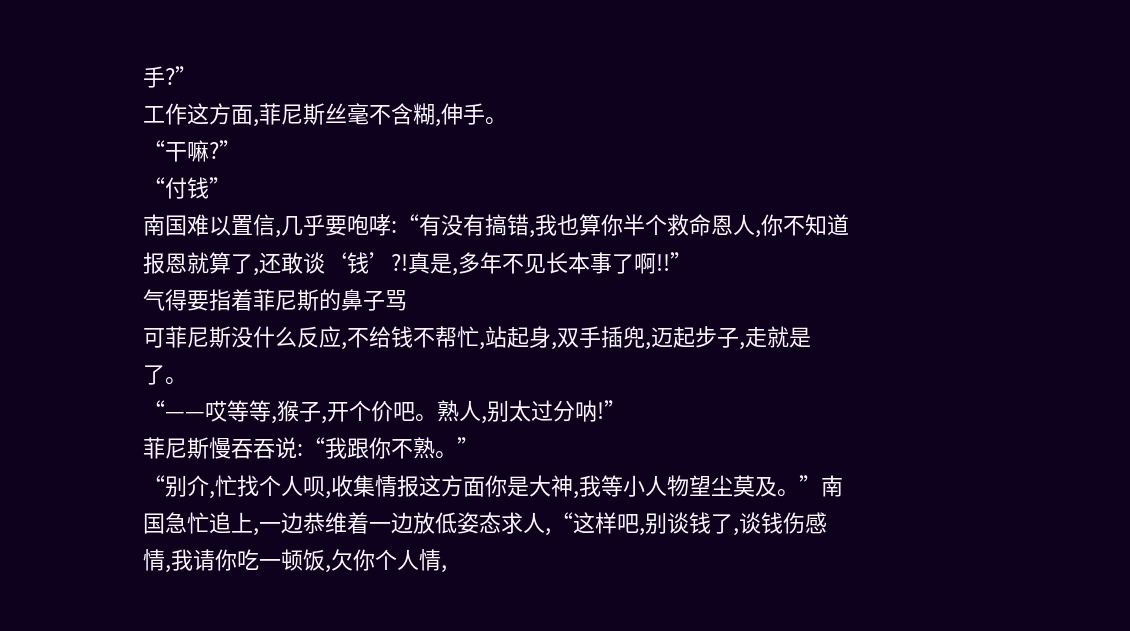手?”
工作这方面,菲尼斯丝毫不含糊,伸手。
“干嘛?”
“付钱”
南国难以置信,几乎要咆哮:“有没有搞错,我也算你半个救命恩人,你不知道报恩就算了,还敢谈‘钱’?!真是,多年不见长本事了啊!!”
气得要指着菲尼斯的鼻子骂
可菲尼斯没什么反应,不给钱不帮忙,站起身,双手插兜,迈起步子,走就是了。
“——哎等等,猴子,开个价吧。熟人,别太过分呐!”
菲尼斯慢吞吞说:“我跟你不熟。”
“别介,忙找个人呗,收集情报这方面你是大神,我等小人物望尘莫及。”南国急忙追上,一边恭维着一边放低姿态求人,“这样吧,别谈钱了,谈钱伤感情,我请你吃一顿饭,欠你个人情,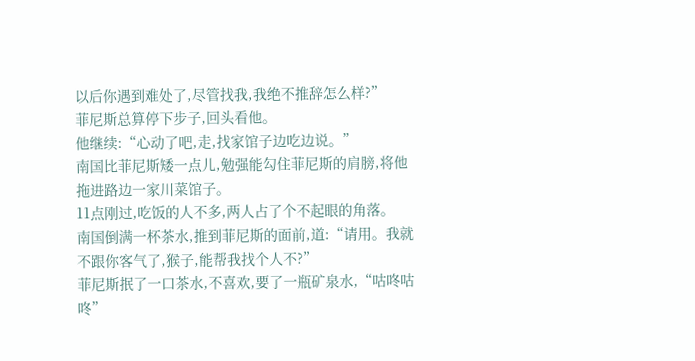以后你遇到难处了,尽管找我,我绝不推辞怎么样?”
菲尼斯总算停下步子,回头看他。
他继续:“心动了吧,走,找家馆子边吃边说。”
南国比菲尼斯矮一点儿,勉强能勾住菲尼斯的肩膀,将他拖进路边一家川菜馆子。
11点刚过,吃饭的人不多,两人占了个不起眼的角落。
南国倒满一杯茶水,推到菲尼斯的面前,道:“请用。我就不跟你客气了,猴子,能帮我找个人不?”
菲尼斯抿了一口茶水,不喜欢,要了一瓶矿泉水,“咕咚咕咚”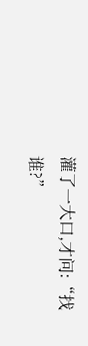灌了一大口,才问:“找谁?”